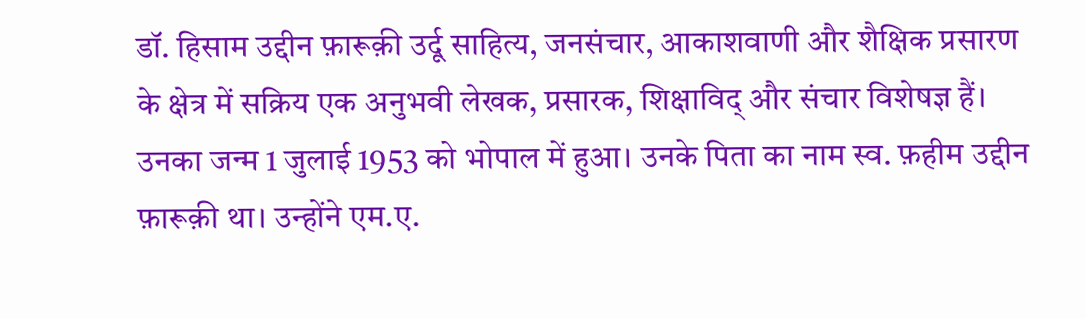डॉ. हिसाम उद्दीन फ़ारूक़ी उर्दू साहित्य, जनसंचार, आकाशवाणी और शैक्षिक प्रसारण के क्षेत्र में सक्रिय एक अनुभवी लेखक, प्रसारक, शिक्षाविद् और संचार विशेषज्ञ हैं। उनका जन्म 1 जुलाई 1953 को भोपाल में हुआ। उनके पिता का नाम स्व. फ़हीम उद्दीन फ़ारूक़ी था। उन्होंने एम.ए.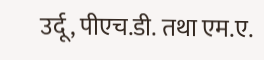उर्दू, पीएच.डी. तथा एम.ए.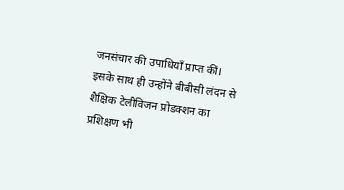जनसंचार की उपाधियाँ प्राप्त कीं। इसके साथ ही उन्होंने बीबीसी लंदन से शैक्षिक टेलीविजन प्रोडक्शन का प्रशिक्षण भी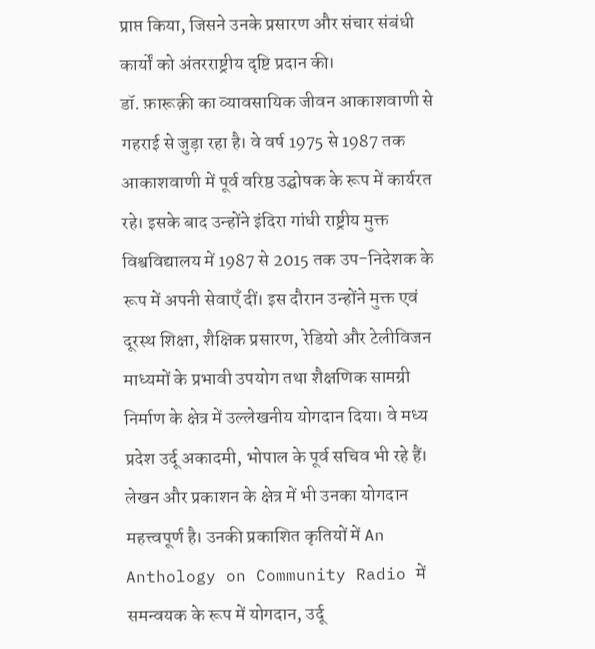प्राप्त किया, जिसने उनके प्रसारण और संचार संबंधी कार्यों को अंतरराष्ट्रीय दृष्टि प्रदान की।
डॉ. फ़ारूक़ी का व्यावसायिक जीवन आकाशवाणी से गहराई से जुड़ा रहा है। वे वर्ष 1975 से 1987 तक आकाशवाणी में पूर्व वरिष्ठ उद्घोषक के रूप में कार्यरत रहे। इसके बाद उन्होंने इंदिरा गांधी राष्ट्रीय मुक्त विश्वविद्यालय में 1987 से 2015 तक उप-निदेशक के रूप में अपनी सेवाएँ दीं। इस दौरान उन्होंने मुक्त एवं दूरस्थ शिक्षा, शैक्षिक प्रसारण, रेडियो और टेलीविजन माध्यमों के प्रभावी उपयोग तथा शैक्षणिक सामग्री निर्माण के क्षेत्र में उल्लेखनीय योगदान दिया। वे मध्य प्रदेश उर्दू अकादमी, भोपाल के पूर्व सचिव भी रहे हैं।
लेखन और प्रकाशन के क्षेत्र में भी उनका योगदान महत्त्वपूर्ण है। उनकी प्रकाशित कृतियों में An Anthology on Community Radio में समन्वयक के रूप में योगदान, उर्दू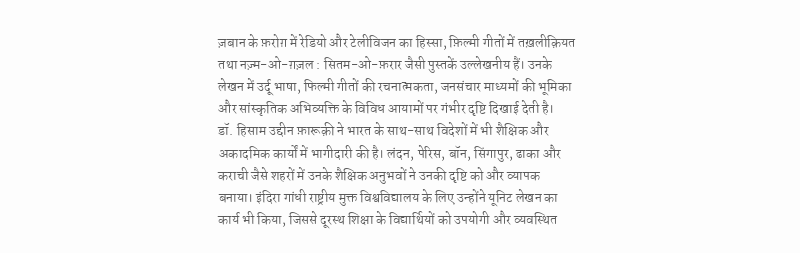ज़बान के फ़रोग़ में रेडियो और टेलीविजन का हिस्सा, फ़िल्मी गीतों में तख़लीक़ियत तथा नज़्म-ओ-ग़ज़ल : सितम-ओ-फ़रार जैसी पुस्तकें उल्लेखनीय हैं। उनके लेखन में उर्दू भाषा, फिल्मी गीतों की रचनात्मकता, जनसंचार माध्यमों की भूमिका और सांस्कृतिक अभिव्यक्ति के विविध आयामों पर गंभीर दृष्टि दिखाई देती है।
डॉ. हिसाम उद्दीन फ़ारूक़ी ने भारत के साथ-साथ विदेशों में भी शैक्षिक और अकादमिक कार्यों में भागीदारी की है। लंदन, पेरिस, बॉन, सिंगापुर, ढाका और कराची जैसे शहरों में उनके शैक्षिक अनुभवों ने उनकी दृष्टि को और व्यापक बनाया। इंदिरा गांधी राष्ट्रीय मुक्त विश्वविद्यालय के लिए उन्होंने यूनिट लेखन का कार्य भी किया, जिससे दूरस्थ शिक्षा के विद्यार्थियों को उपयोगी और व्यवस्थित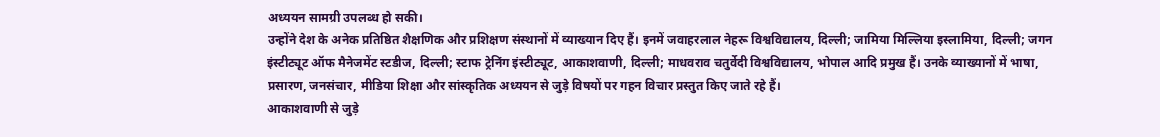अध्ययन सामग्री उपलब्ध हो सकी।
उन्होंने देश के अनेक प्रतिष्ठित शैक्षणिक और प्रशिक्षण संस्थानों में व्याख्यान दिए हैं। इनमें जवाहरलाल नेहरू विश्वविद्यालय, दिल्ली; जामिया मिल्लिया इस्लामिया, दिल्ली; जगन इंस्टीट्यूट ऑफ मैनेजमेंट स्टडीज, दिल्ली; स्टाफ ट्रेनिंग इंस्टीट्यूट, आकाशवाणी, दिल्ली; माधवराव चतुर्वेदी विश्वविद्यालय, भोपाल आदि प्रमुख हैं। उनके व्याख्यानों में भाषा, प्रसारण, जनसंचार, मीडिया शिक्षा और सांस्कृतिक अध्ययन से जुड़े विषयों पर गहन विचार प्रस्तुत किए जाते रहे हैं।
आकाशवाणी से जुड़े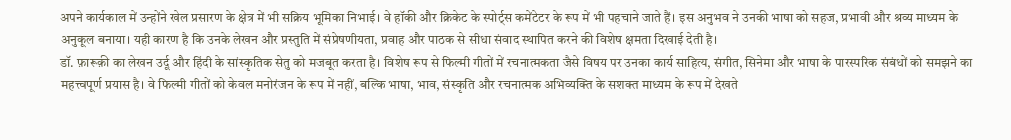अपने कार्यकाल में उन्होंने खेल प्रसारण के क्षेत्र में भी सक्रिय भूमिका निभाई। वे हॉकी और क्रिकेट के स्पोर्ट्स कमेंटेटर के रूप में भी पहचाने जाते हैं। इस अनुभव ने उनकी भाषा को सहज, प्रभावी और श्रव्य माध्यम के अनुकूल बनाया। यही कारण है कि उनके लेखन और प्रस्तुति में संप्रेषणीयता, प्रवाह और पाठक से सीधा संवाद स्थापित करने की विशेष क्षमता दिखाई देती है।
डॉ. फ़ारूक़ी का लेखन उर्दू और हिंदी के सांस्कृतिक सेतु को मजबूत करता है। विशेष रूप से फिल्मी गीतों में रचनात्मकता जैसे विषय पर उनका कार्य साहित्य, संगीत, सिनेमा और भाषा के पारस्परिक संबंधों को समझने का महत्त्वपूर्ण प्रयास है। वे फिल्मी गीतों को केवल मनोरंजन के रूप में नहीं, बल्कि भाषा, भाव, संस्कृति और रचनात्मक अभिव्यक्ति के सशक्त माध्यम के रूप में देखते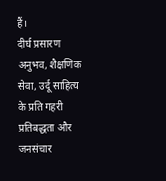हैं।
दीर्घ प्रसारण अनुभव, शैक्षणिक सेवा, उर्दू साहित्य के प्रति गहरी प्रतिबद्धता और जनसंचार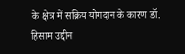के क्षेत्र में सक्रिय योगदान के कारण डॉ. हिसाम उद्दीन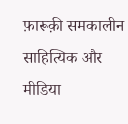फ़ारूक़ी समकालीन साहित्यिक और मीडिया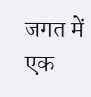जगत में एक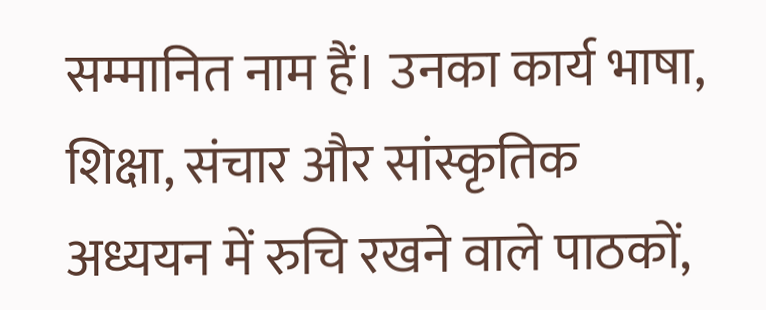सम्मानित नाम हैं। उनका कार्य भाषा, शिक्षा, संचार और सांस्कृतिक अध्ययन में रुचि रखने वाले पाठकों,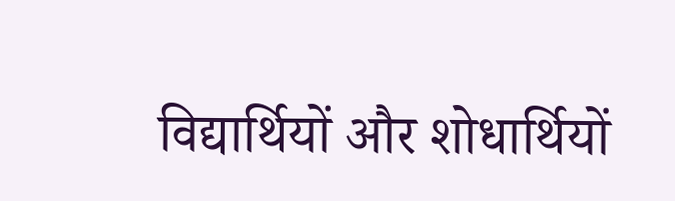विद्यार्थियों और शोधार्थियों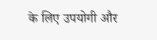के लिए उपयोगी और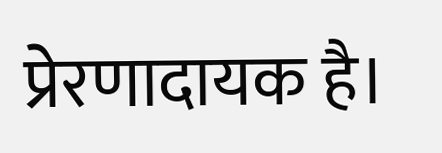प्रेरणादायक है।